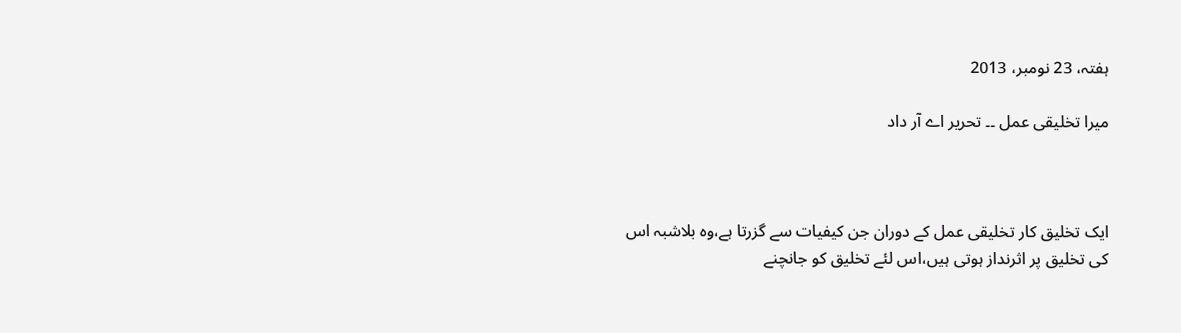ہفتہ، 23 نومبر، 2013

میرا تخلیقی عمل ۔۔ تحریر اے آر داد



ایک تخلیق کار تخلیقی عمل کے دوران جن کیفیات سے گزرتا ہے،وہ بلاشبہ اس کی تخلیق پر اثرنداز ہوتی ہیں،اس لئے تخلیق کو جانچنے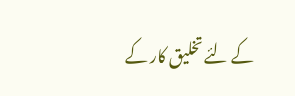کے لئے تخلیق کار کے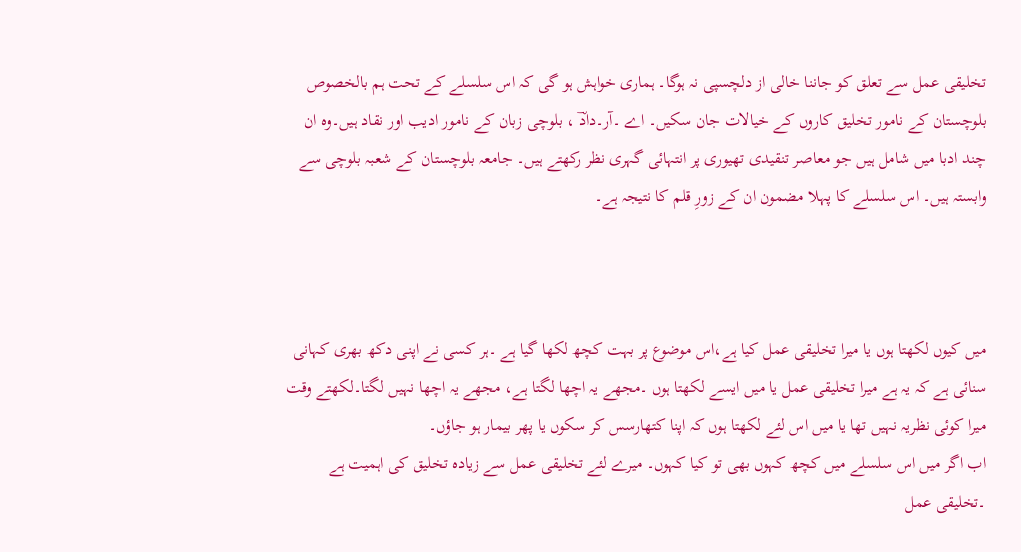تخلیقی عمل سے تعلق کو جاننا خالی از دلچسپی نہ ہوگا۔ ہماری خواہش ہو گی کہ اس سلسلے کے تحت ہم بالخصوص بلوچستان کے نامور تخلیق کاروں کے خیالات جان سکیں۔ اے ۔آر۔دادؔ ، بلوچی زبان کے نامور ادیب اور نقاد ہیں۔وہ ان چند ادبا میں شامل ہیں جو معاصر تنقیدی تھیوری پر انتہائی گہری نظر رکھتے ہیں۔ جامعہ بلوچستان کے شعبہ بلوچی سے وابستہ ہیں۔ اس سلسلے کا پہلا مضمون ان کے زورِ قلم کا نتیجہ ہے۔



میں کیوں لکھتا ہوں یا میرا تخلیقی عمل کیا ہے،اس موضوع پر بہت کچھ لکھا گیا ہے ۔ہر کسی نے اپنی دکھ بھری کہانی سنائی ہے کہ یہ ہے میرا تخلیقی عمل یا میں ایسے لکھتا ہوں ۔مجھے یہ اچھا لگتا ہے، مجھے یہ اچھا نہیں لگتا۔لکھتے وقت میرا کوئی نظریہ نہیں تھا یا میں اس لئے لکھتا ہوں کہ اپنا کتھارسس کر سکوں یا پھر بیمار ہو جاؤں۔
اب اگر میں اس سلسلے میں کچھ کہوں بھی تو کیا کہوں۔ میرے لئے تخلیقی عمل سے زیادہ تخلیق کی اہمیت ہے ۔تخلیقی عمل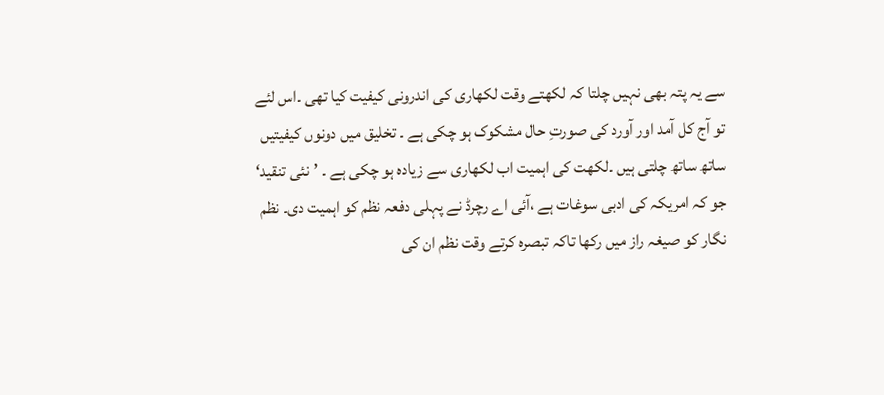سے یہ پتہ بھی نہیں چلتا کہ لکھتے وقت لکھاری کی اندرونی کیفیت کیا تھی ۔اس لئے تو آج کل آمد اور آورد کی صورتِ حال مشکوک ہو چکی ہے ۔ تخلیق میں دونوں کیفیتیں ساتھ ساتھ چلتی ہیں ۔لکھت کی اہمیت اب لکھاری سے زیادہ ہو چکی ہے ۔ ’نئی تنقید‘ جو کہ امریکہ کی ادبی سوغات ہے ،آئی اے رچرڈ نے پہلی دفعہ نظم کو اہمیت دی۔ نظم نگار کو صیغہ راز میں رکھا تاکہ تبصرہ کرتے وقت نظم ان کی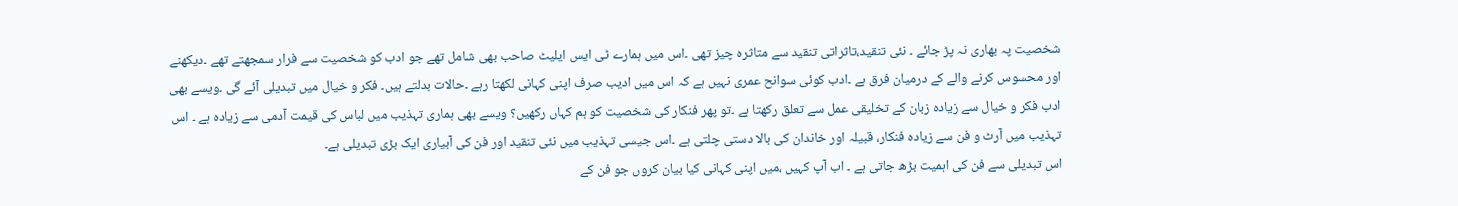شخصیت پہ بھاری نہ پڑ جائے ۔ نئی تنقید،تاثراتی تنقید سے متاثرہ چیز تھی ۔اس میں ہمارے ٹی ایس ایلیٹ صاحب بھی شامل تھے جو ادب کو شخصیت سے فرار سمجھتے تھے ۔دیکھنے اور محسوس کرنے والے کے درمیان فرق ہے ۔ادب کوئی سوانح عمری نہیں ہے کہ اس میں ادیب صرف اپنی کہانی لکھتا رہے ۔حالات بدلتے ہیں۔ فکر و خیال میں تبدیلی آئے گی ۔ویسے بھی ادب فکر و خیال سے زیادہ زبان کے تخلیقی عمل سے تعلق رکھتا ہے ۔تو پھر فنکار کی شخصیت کو ہم کہاں رکھیں؟ ویسے بھی ہماری تہذیب میں لباس کی قیمت آدمی سے زیادہ ہے ۔ اس تہذیب میں آرٹ و فن سے زیادہ فنکار، قبیلہ اور خاندان کی بالا دستی چلتی ہے ۔اس جیسی تہذیب میں نئی تنقید اور فن کی آبیاری ایک بڑی تبدیلی ہے۔
اس تبدیلی سے فن کی اہمیت بڑھ جاتی ہے ۔ اب آپ کہیں ،میں اپنی کہانی کیا بیان کروں جو فن کے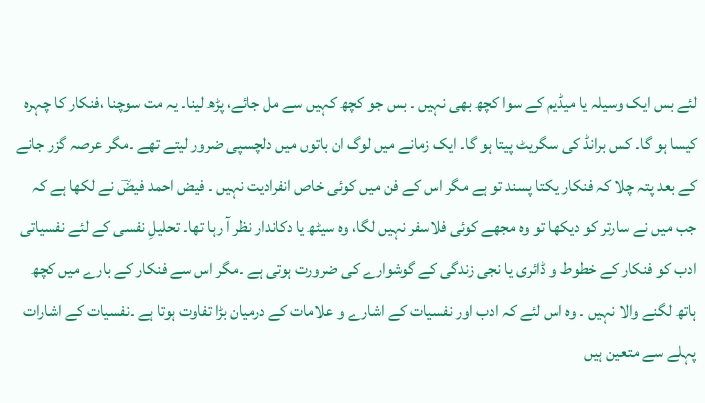لئے بس ایک وسیلہ یا میڈیم کے سوا کچھ بھی نہیں ۔ بس جو کچھ کہیں سے مل جائے، پڑھ لینا۔ یہ مت سوچنا ،فنکار کا چہرہ کیسا ہو گا۔ کس برانڈ کی سگریٹ پیتا ہو گا۔ ایک زمانے میں لوگ ان باتوں میں دلچسپی ضرور لیتے تھے ۔مگر عرصہ گزر جانے کے بعد پتہ چلا کہ فنکار یکتا پسند تو ہے مگر اس کے فن میں کوئی خاص انفرادیت نہیں ۔ فیض احمد فیضؔ نے لکھا ہے کہ جب میں نے سارتر کو دیکھا تو وہ مجھے کوئی فلاسفر نہیں لگا، وہ سیٹھ یا دکاندار نظر آ رہا تھا۔ تحلیلِ نفسی کے لئے نفسیاتی ادب کو فنکار کے خطوط و ڈائری یا نجی زندگی کے گوشوارے کی ضرورت ہوتی ہے ۔مگر اس سے فنکار کے بارے میں کچھ ہاتھ لگنے والا نہیں ۔ وہ اس لئے کہ ادب اور نفسیات کے اشارے و علامات کے درمیان بڑا تفاوت ہوتا ہے ۔نفسیات کے اشارات پہلے سے متعین ہیں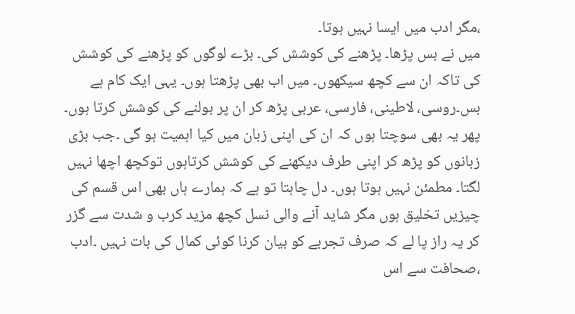،مگر ادب میں ایسا نہیں ہوتا۔
میں نے بس پڑھا۔ پڑھنے کی کوشش کی۔ بڑے لوگوں کو پڑھنے کی کوشش کی تاکہ ان سے کچھ سیکھوں۔ میں اب بھی پڑھتا ہوں۔ یہی ایک کام ہے بس۔روسی، لاطینی، فارسی، عربی پڑھ کر ان پر بولنے کی کوشش کرتا ہوں۔ پھر یہ بھی سوچتا ہوں کہ ان کی اپنی زبان میں کیا اہمیت ہو گی ۔جب بڑی زبانوں کو پڑھ کر اپنی طرف دیکھنے کی کوشش کرتاہوں توکچھ اچھا نہیں لگتا۔ مطمئن نہیں ہوتا ہوں۔ دل چاہتا تو ہے کہ ہمارے ہاں بھی اس قسم کی چیزیں تخلیق ہوں مگر شاید آنے والی نسل کچھ مزید کرب و شدت سے گزر کر یہ راز پا لے کہ صرف تجربے کو بیان کرنا کوئی کمال کی بات نہیں ۔ادب ،صحافت سے اس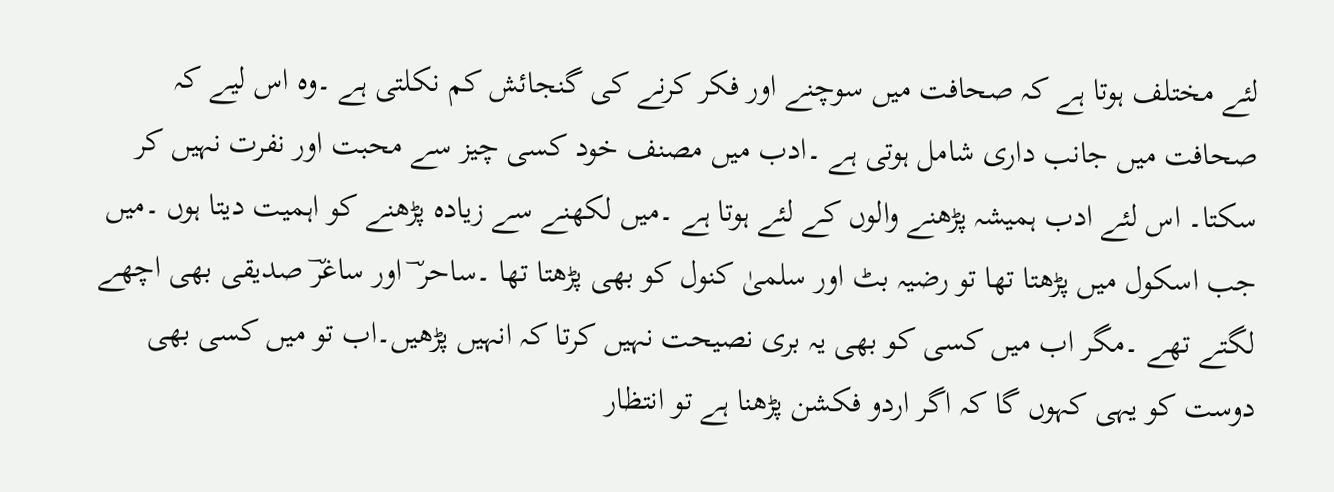لئے مختلف ہوتا ہے کہ صحافت میں سوچنے اور فکر کرنے کی گنجائش کم نکلتی ہے ۔وہ اس لیے کہ صحافت میں جانب داری شامل ہوتی ہے ۔ادب میں مصنف خود کسی چیز سے محبت اور نفرت نہیں کر سکتا۔ اس لئے ادب ہمیشہ پڑھنے والوں کے لئے ہوتا ہے ۔میں لکھنے سے زیادہ پڑھنے کو اہمیت دیتا ہوں ۔میں جب اسکول میں پڑھتا تھا تو رضیہ بٹ اور سلمیٰ کنول کو بھی پڑھتا تھا ۔ساحر ؔ اور ساغرؔ صدیقی بھی اچھے لگتے تھے ۔مگر اب میں کسی کو بھی یہ بری نصیحت نہیں کرتا کہ انہیں پڑھیں۔اب تو میں کسی بھی دوست کو یہی کہوں گا کہ اگر اردو فکشن پڑھنا ہے تو انتظار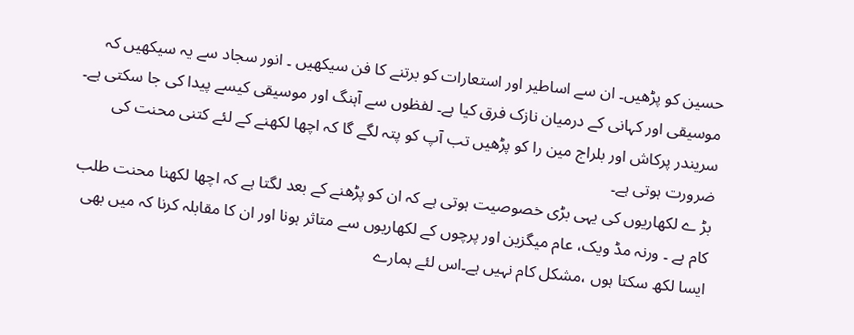حسین کو پڑھیں۔ ان سے اساطیر اور استعارات کو برتنے کا فن سیکھیں ۔ انور سجاد سے یہ سیکھیں کہ موسیقی اور کہانی کے درمیان نازک فرق کیا ہے۔ لفظوں سے آہنگ اور موسیقی کیسے پیدا کی جا سکتی ہے۔ سریندر پرکاش اور بلراج مین را کو پڑھیں تب آپ کو پتہ لگے گا کہ اچھا لکھنے کے لئے کتنی محنت کی ضرورت ہوتی ہے۔
بڑ ے لکھاریوں کی یہی بڑی خصوصیت ہوتی ہے کہ ان کو پڑھنے کے بعد لگتا ہے کہ اچھا لکھنا محنت طلب کام ہے ۔ ورنہ مڈ ویک، عام میگزین اور پرچوں کے لکھاریوں سے متاثر ہونا اور ان کا مقابلہ کرنا کہ میں بھی ایسا لکھ سکتا ہوں ،مشکل کام نہیں ہے۔اس لئے ہمارے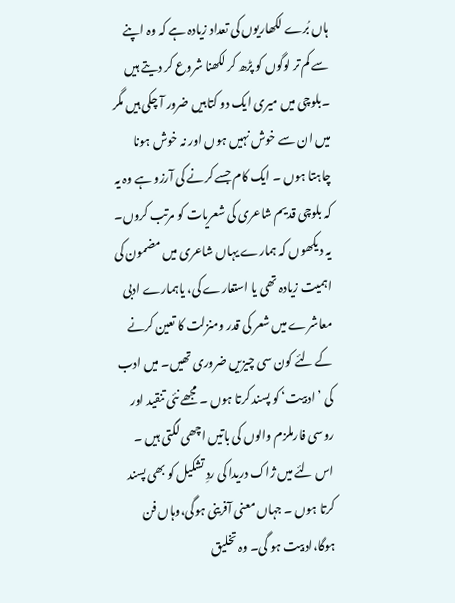ہاں بُرے لکھاریوں کی تعداد زیادہ ہے کہ وہ اپنے سے کم تر لوگوں کو پڑھ کر لکھنا شروع کر دیتے ہیں ۔بلوچی میں میری ایک دو کتابیں ضرور آ چکی ہیں مگر میں ان سے خوش نہیں ہوں اور نہ خوش ہونا چاہتا ہوں ۔ ایک کام جسے کرنے کی آرزو ہے وہ یہ کہ بلوچی قدیم شاعری کی شعریات کو مرتب کروں۔ یہ دیکھوں کہ ہمارے یہاں شاعری میں مضمون کی اہمیت زیادہ تھی یا استعارے کی، یاہمارے ادبی معاشرے میں شعر کی قدر ومنزلت کا تعین کرنے کے لئے کون سی چیزیں ضروری تھیں۔ میں ادب کی ’ادبیت‘ کو پسند کرتا ہوں ۔ مجھے نئی تنقید اور روسی فارملزم والوں کی باتیں اچھی لگتی ہیں ۔ اس لئے میں ژاک دریدا کی ردِ تشکیل کو بھی پسند کرتا ہوں ۔ جہاں معنی آفرینی ہوگی،وہاں فن ہوگا،ادبیت ہو گی۔ وہ تخلیق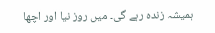ہمیشہ زندہ رہے گی۔ میں روز نیا اور اچھا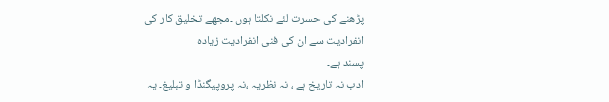پڑھنے کی حسرت لئے نکلتا ہوں ۔مجھے تخلیق کار کی انفرادیت سے ان کی فنی انفرادیت زیادہ
پسند ہے۔
ادب نہ تاریخ ہے ، نہ نظریہ ،نہ پروپیگنڈا و تبلیغ۔ یہ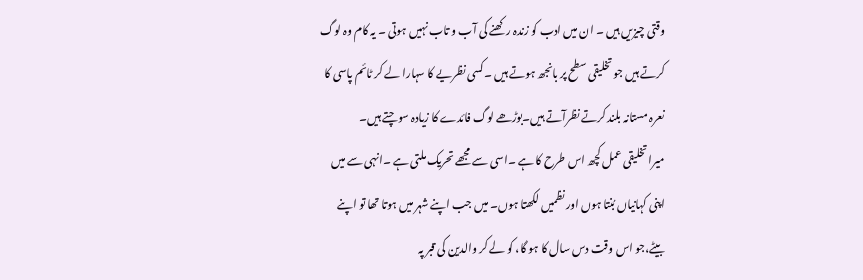وقتی چیزیں ہیں ۔ ان میں ادب کو زندہ رکھنے کی آب و تاب نہیں ہوتی ۔ یہ کام وہ لوگ کرتے ہیں جو تخلیقی سطح پر بانجھ ہوتے ہیں ۔کسی نظریے کا سہارا لے کر ٹائم پاسی کا نعرہ مستانہ بلند کرتے نظرآتے ہیں۔بوڑھے لوگ فائدے کا زیادہ سوچتے ہیں۔
میرا تخلیقی عمل کچھ اس طرح کا ہے ۔اسی سے مجھے تحریک ملتی ہے ۔انہی سے میں اپنی کہانیاں بُنتا ہوں اور نظمیں لکھتا ہوں۔ میں جب اپنے شہر میں ہوتا تھا تو اپنے بیٹے،جو اس وقت دس سال کا ہو گا، کو لے کر والدین کی قبر پہ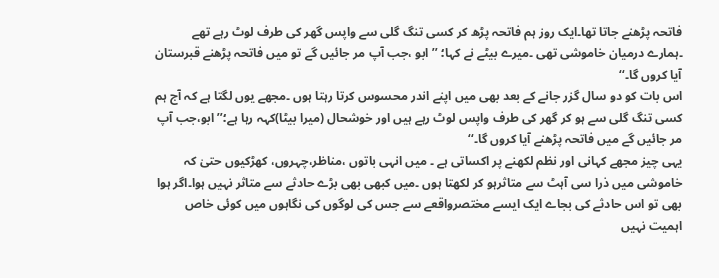فاتحہ پڑھنے جاتا تھا۔ایک روز ہم فاتحہ پڑھ کر کسی تنگ گلی سے واپس گھر کی طرف لوٹ رہے تھے ۔ہمارے درمیان خاموشی تھی ۔میرے بیٹے نے کہا؛ ’’ابو ،جب آپ مر جائیں گے تو میں فاتحہ پڑھنے قبرستان آیا کروں گا۔‘‘
اس بات کو دو سال گزر جانے کے بعد بھی میں اپنے اندر محسوس کرتا رہتا ہوں ۔مجھے یوں لگتا ہے کہ آج ہم کسی تنگ گلی سے ہو کر گھر کی طرف واپس لوٹ رہے ہیں اور خوشحال (میرا بیٹا)کہہ رہا ہے؛’’ابو،جب آپ مر جائیں گے میں فاتحہ پڑھنے آیا کروں گا۔‘‘
یہی چیز مجھے کہانی اور نظم لکھنے پر اکساتی ہے ۔ میں انہی باتوں ،مناظر،چہروں، کھڑکیوں حتیٰ کہ خاموشی میں ذرا سی آہٹ سے متاثرہو کر لکھتا ہوں ۔میں کبھی بھی بڑے حادثے سے متاثر نہیں ہوا۔اگر ہوا بھی تو اس حادثے کی بجاے ایک ایسے مختصرواقعے سے جس کی لوگوں کی نگاہوں میں کوئی خاص اہمیت نہیں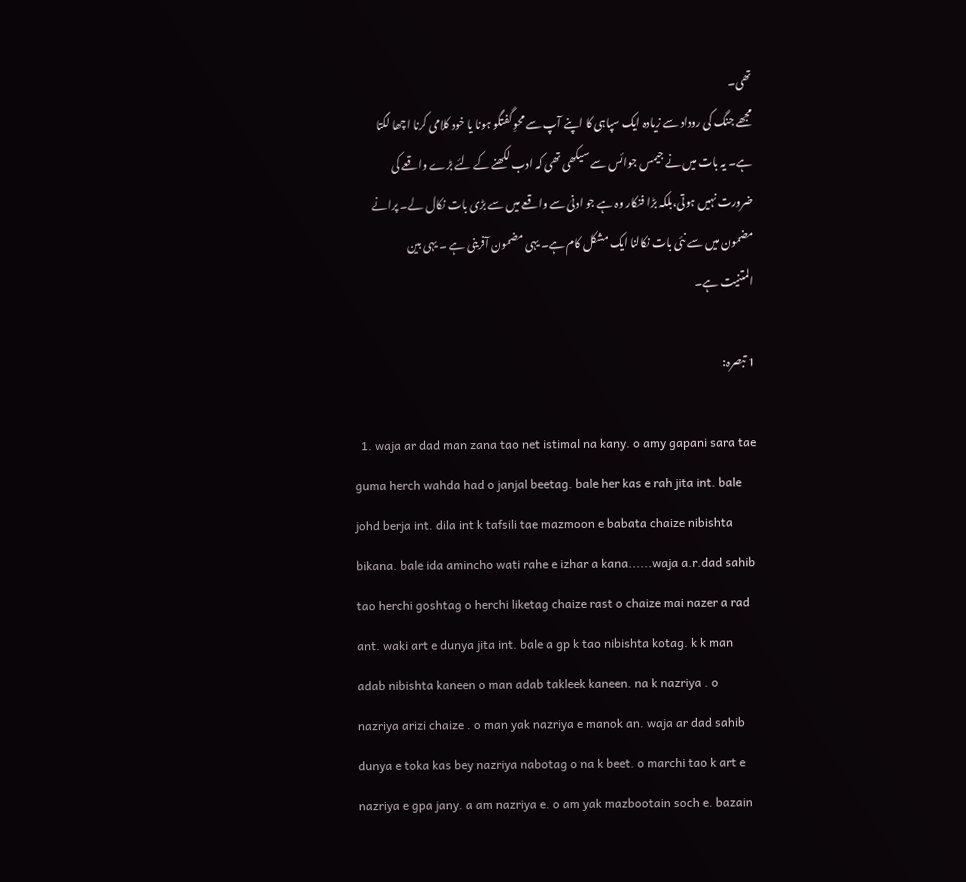تھی۔
مجھے جنگ کی روداد سے زیادہ ایک سپاہی کا اپنے آپ سے محوِ گفتگو ہونا یا خود کلامی کرنا اچھا لگتا ہے۔ یہ بات میں نے جیمس جوائس سے سیکھی تھی کہ ادب لکھنے کے لئے بڑے واقعے کی ضرورت نہیں ہوتی،بلکہ بڑا فنکار وہ ہے جو ادنیٰ سے واقعے میں سے بڑی بات نکال لے۔ پرانے مضمون میں سے نئی بات نکالنا ایک مشکل کام ہے۔ یہی مضمون آفرینی ہے ۔ یہی بین المتنیت ہے۔

1 تبصرہ:

  1. waja ar dad man zana tao net istimal na kany. o amy gapani sara tae guma herch wahda had o janjal beetag. bale her kas e rah jita int. bale johd berja int. dila int k tafsili tae mazmoon e babata chaize nibishta bikana. bale ida amincho wati rahe e izhar a kana......waja a.r.dad sahib tao herchi goshtag o herchi liketag chaize rast o chaize mai nazer a rad ant. waki art e dunya jita int. bale a gp k tao nibishta kotag. k k man adab nibishta kaneen o man adab takleek kaneen. na k nazriya . o nazriya arizi chaize . o man yak nazriya e manok an. waja ar dad sahib dunya e toka kas bey nazriya nabotag o na k beet. o marchi tao k art e nazriya e gpa jany. a am nazriya e. o am yak mazbootain soch e. bazain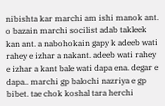nibishta kar marchi am ishi manok ant. o bazain marchi socilist adab takleek kan ant. a nabohokain gapy k adeeb wati rahey e izhar a nakant. adeeb wati rahey e izhar a kant bale wati dapa ena. degar e dapa.. marchi gp balochi nazriya e gp bibet. tae chok koshal tara herchi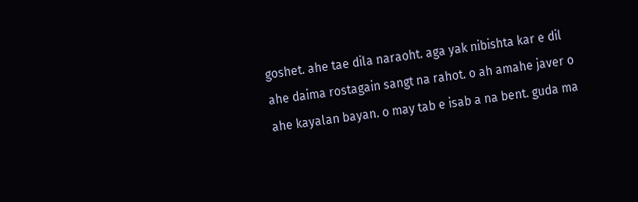goshet. ahe tae dila naraoht. aga yak nibishta kar e dil ahe daima rostagain sangt na rahot. o ah amahe javer o ahe kayalan bayan. o may tab e isab a na bent. guda ma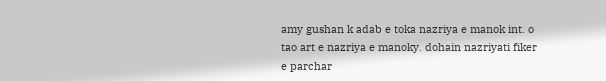amy gushan k adab e toka nazriya e manok int. o tao art e nazriya e manoky. dohain nazriyati fiker e parchar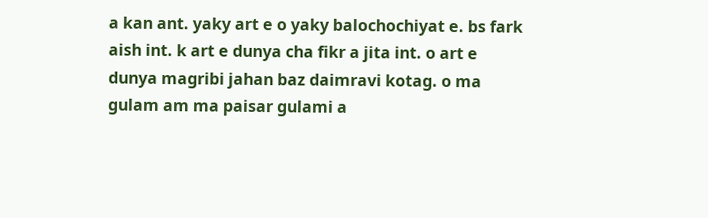a kan ant. yaky art e o yaky balochochiyat e. bs fark aish int. k art e dunya cha fikr a jita int. o art e dunya magribi jahan baz daimravi kotag. o ma gulam am ma paisar gulami a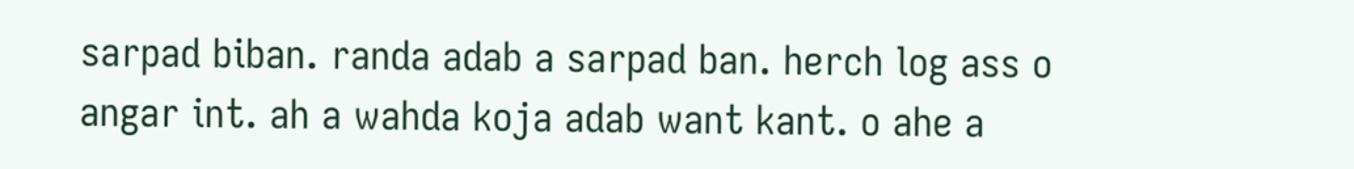sarpad biban. randa adab a sarpad ban. herch log ass o angar int. ah a wahda koja adab want kant. o ahe a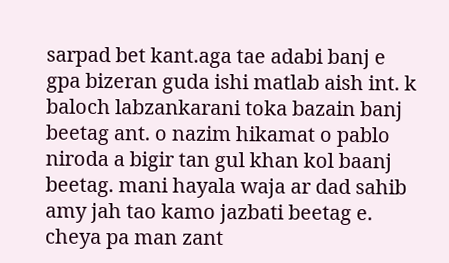sarpad bet kant.aga tae adabi banj e gpa bizeran guda ishi matlab aish int. k baloch labzankarani toka bazain banj beetag ant. o nazim hikamat o pablo niroda a bigir tan gul khan kol baanj beetag. mani hayala waja ar dad sahib amy jah tao kamo jazbati beetag e. cheya pa man zant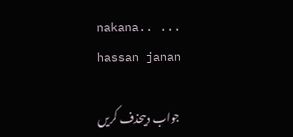nakana.. ... hassan janan

    جواب دیںحذف کریں